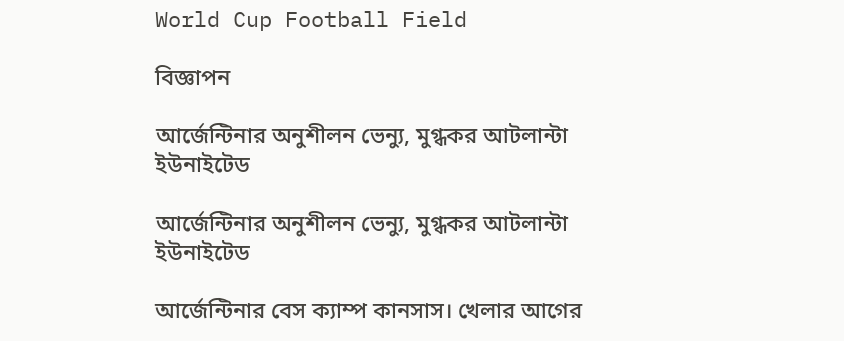World Cup Football Field

বিজ্ঞাপন

আর্জেন্টিনার অনুশীলন ভেন্যু, মুগ্ধকর আটলান্টা ইউনাইটেড

আর্জেন্টিনার অনুশীলন ভেন্যু, মুগ্ধকর আটলান্টা ইউনাইটেড

আর্জেন্টিনার বেস ক্যাম্প কানসাস। খেলার আগের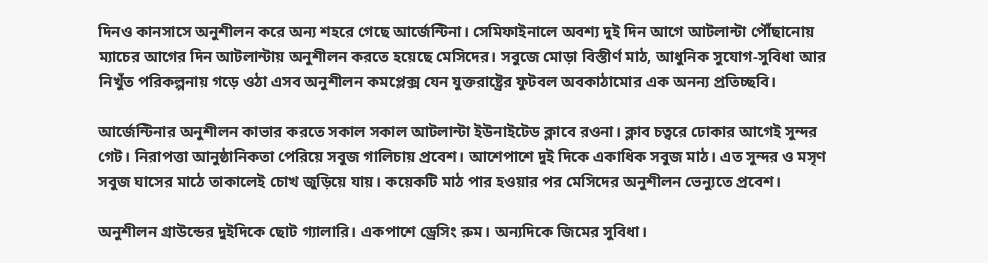দিনও কানসাসে অনুশীলন করে অন্য শহরে গেছে আর্জেন্টিনা। সেমিফাইনালে অবশ্য দুই দিন আগে আটলান্টা পৌঁছানোয় ম্যাচের আগের দিন আটলান্টায় অনুশীলন করতে হয়েছে মেসিদের। সবুজে মোড়া বিস্তীর্ণ মাঠ, আধুনিক সুযোগ-সুবিধা আর নিখুঁত পরিকল্পনায় গড়ে ওঠা এসব অনুশীলন কমপ্লেক্স যেন যুক্তরাষ্ট্রের ফুটবল অবকাঠামোর এক অনন্য প্রতিচ্ছবি।

আর্জেন্টিনার অনুশীলন কাভার করতে সকাল সকাল আটলান্টা ইউনাইটেড ক্লাবে রওনা। ক্লাব চত্বরে ঢোকার আগেই সুন্দর গেট। নিরাপত্তা আনুষ্ঠানিকতা পেরিয়ে সবুজ গালিচায় প্রবেশ। আশেপাশে দুই দিকে একাধিক সবুজ মাঠ। এত সুন্দর ও মসৃণ সবুজ ঘাসের মাঠে তাকালেই চোখ জুড়িয়ে যায়। কয়েকটি মাঠ পার হওয়ার পর মেসিদের অনুশীলন ভেন্যুতে প্রবেশ।

অনুশীলন গ্রাউন্ডের দুইদিকে ছোট গ্যালারি। একপাশে ড্রেসিং রুম। অন্যদিকে জিমের সুবিধা।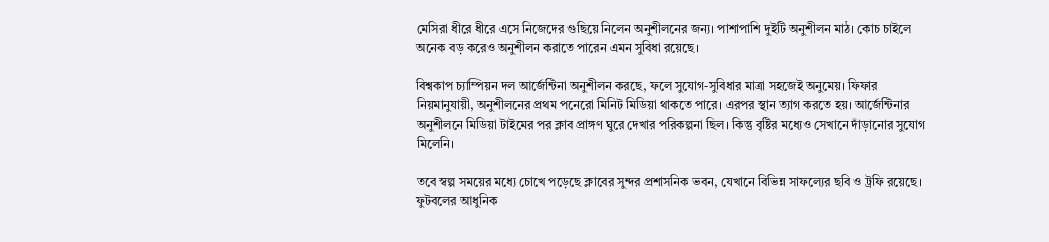মেসিরা ধীরে ধীরে এসে নিজেদের গুছিয়ে নিলেন অনুশীলনের জন্য। পাশাপাশি দুইটি অনুশীলন মাঠ। কোচ চাইলে অনেক বড় করেও অনুশীলন করাতে পারেন এমন সুবিধা রয়েছে।

বিশ্বকাপ চ্যাম্পিয়ন দল আর্জেন্টিনা অনুশীলন করছে, ফলে সুযোগ-সুবিধার মাত্রা সহজেই অনুমেয়। ফিফার নিয়মানুযায়ী, অনুশীলনের প্রথম পনেরো মিনিট মিডিয়া থাকতে পারে। এরপর স্থান ত্যাগ করতে হয়। আর্জেন্টিনার অনুশীলনে মিডিয়া টাইমের পর ক্লাব প্রাঙ্গণ ঘুরে দেখার পরিকল্পনা ছিল। কিন্তু বৃষ্টির মধ্যেও সেখানে দাঁড়ানোর সুযোগ মিলেনি।

তবে স্বল্প সময়ের মধ্যে চোখে পড়েছে ক্লাবের সুন্দর প্রশাসনিক ভবন, যেখানে বিভিন্ন সাফল্যের ছবি ও ট্রফি রয়েছে। ফুটবলের আধুনিক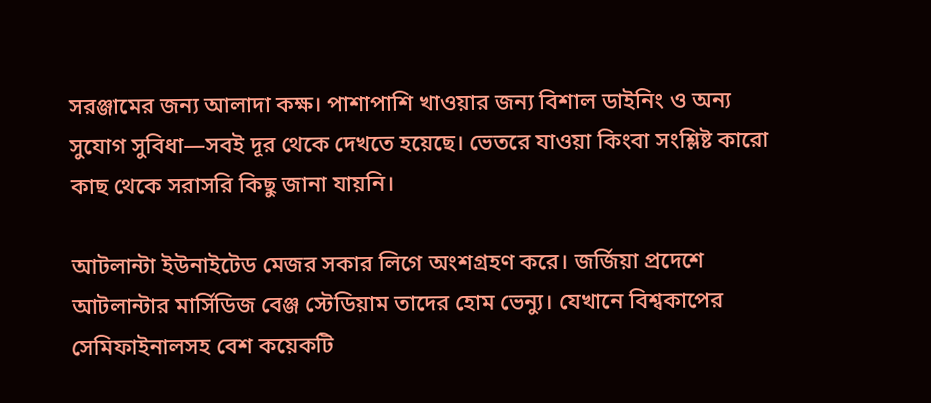সরঞ্জামের জন্য আলাদা কক্ষ। পাশাপাশি খাওয়ার জন্য বিশাল ডাইনিং ও অন্য সুযোগ সুবিধা—সবই দূর থেকে দেখতে হয়েছে। ভেতরে যাওয়া কিংবা সংশ্লিষ্ট কারো কাছ থেকে সরাসরি কিছু জানা যায়নি।

আটলান্টা ইউনাইটেড মেজর সকার লিগে অংশগ্রহণ করে। জর্জিয়া প্রদেশে আটলান্টার মার্সিডিজ বেঞ্জ স্টেডিয়াম তাদের হোম ভেন্যু। যেখানে বিশ্বকাপের সেমিফাইনালসহ বেশ কয়েকটি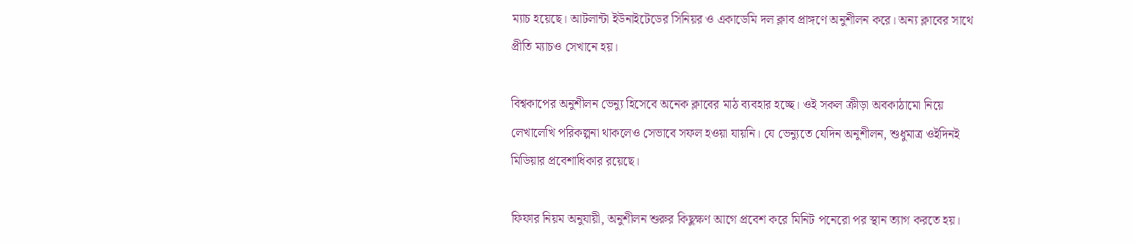ম্যাচ হয়েছে। আটলান্টা ইউনাইটেডের সিনিয়র ও একাডেমি দল ক্লাব প্রাঙ্গণে অনুশীলন করে। অন্য ক্লাবের সাথে প্রীতি ম্যাচও সেখানে হয়।

বিশ্বকাপের অনুশীলন ভেন্যু হিসেবে অনেক ক্লাবের মাঠ ব্যবহার হচ্ছে। ওই সকল ক্রীড়া অবকাঠামো নিয়ে লেখালেখি পরিকল্পনা থাকলেও সেভাবে সফল হওয়া যায়নি। যে ভেন্যুতে যেদিন অনুশীলন, শুধুমাত্র ওইদিনই মিডিয়ার প্রবেশাধিকার রয়েছে।

ফিফার নিয়ম অনুযায়ী, অনুশীলন শুরুর কিছুক্ষণ আগে প্রবেশ করে মিনিট পনেরো পর স্থান ত্যাগ করতে হয়।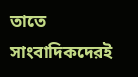তাতে সাংবাদিকদেরই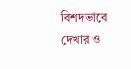বিশদভাবে দেখার ও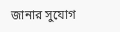জানার সুযোগ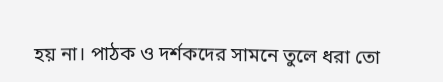হয় না। পাঠক ও দর্শকদের সামনে তুলে ধরা তো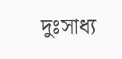দুঃসাধ্য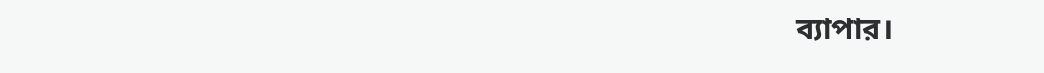ব্যাপার।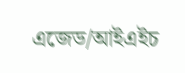এজেড/আইএইচ